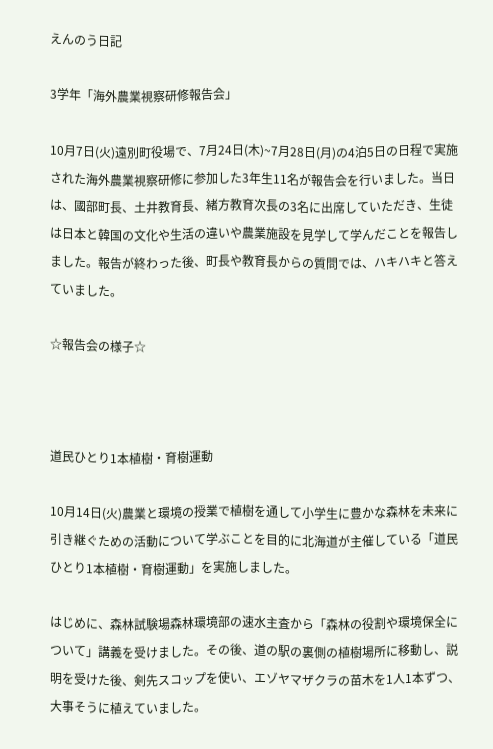えんのう日記

3学年「海外農業視察研修報告会」

10月7日(火)遠別町役場で、7月24日(木)~7月28日(月)の4泊5日の日程で実施された海外農業視察研修に参加した3年生11名が報告会を行いました。当日は、國部町長、土井教育長、緒方教育次長の3名に出席していただき、生徒は日本と韓国の文化や生活の違いや農業施設を見学して学んだことを報告しました。報告が終わった後、町長や教育長からの質問では、ハキハキと答えていました。

☆報告会の様子☆



道民ひとり1本植樹・育樹運動

10月14日(火)農業と環境の授業で植樹を通して小学生に豊かな森林を未来に引き継ぐための活動について学ぶことを目的に北海道が主催している「道民ひとり1本植樹・育樹運動」を実施しました。

はじめに、森林試験場森林環境部の速水主査から「森林の役割や環境保全について」講義を受けました。その後、道の駅の裏側の植樹場所に移動し、説明を受けた後、剣先スコップを使い、エゾヤマザクラの苗木を1人1本ずつ、大事そうに植えていました。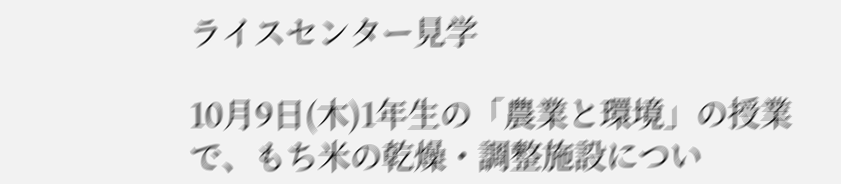ライスセンター見学

10月9日(木)1年生の「農業と環境」の授業で、もち米の乾燥・調整施設につい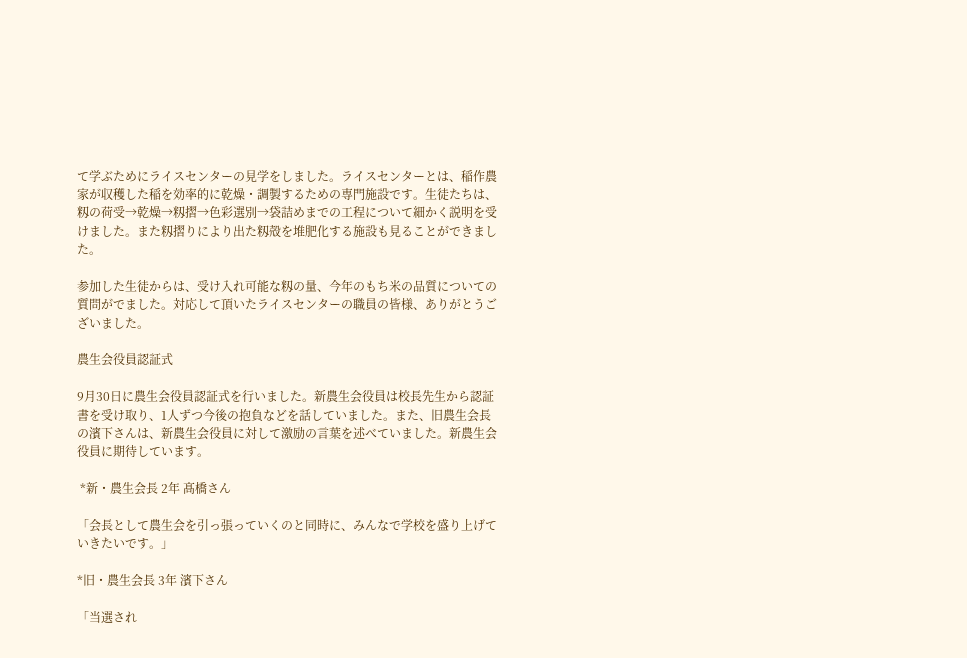て学ぶためにライスセンターの見学をしました。ライスセンターとは、稲作農家が収穫した稲を効率的に乾燥・調製するための専門施設です。生徒たちは、籾の荷受→乾燥→籾摺→色彩選別→袋詰めまでの工程について細かく説明を受けました。また籾摺りにより出た籾殻を堆肥化する施設も見ることができました。

参加した生徒からは、受け入れ可能な籾の量、今年のもち米の品質についての質問がでました。対応して頂いたライスセンターの職員の皆様、ありがとうございました。

農生会役員認証式

9月30日に農生会役員認証式を行いました。新農生会役員は校長先生から認証書を受け取り、1人ずつ今後の抱負などを話していました。また、旧農生会長の濱下さんは、新農生会役員に対して激励の言葉を述べていました。新農生会役員に期待しています。

 *新・農生会長 2年 髙橋さん

「会長として農生会を引っ張っていくのと同時に、みんなで学校を盛り上げていきたいです。」

*旧・農生会長 3年 濱下さん

「当選され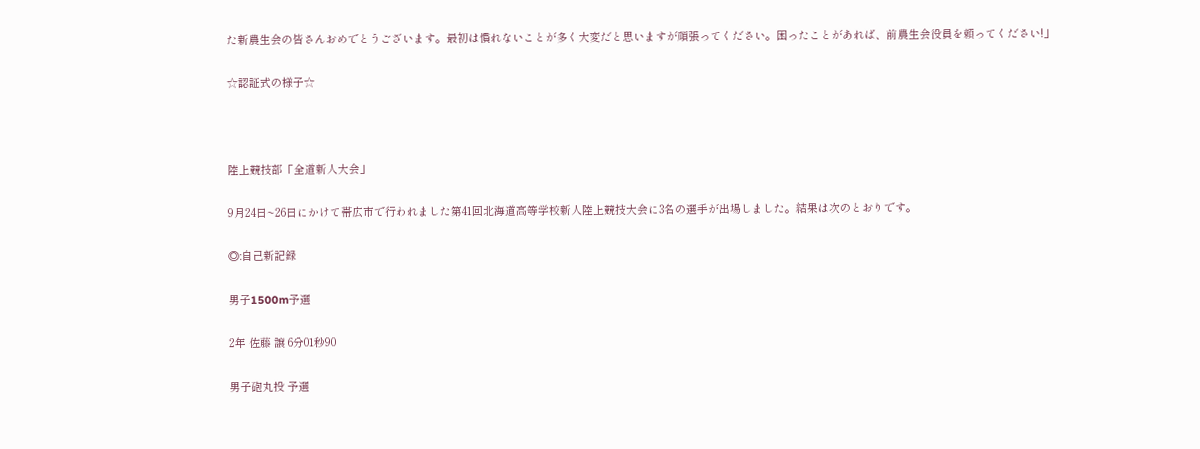た新農生会の皆さんおめでとうございます。最初は慣れないことが多く大変だと思いますが頑張ってください。困ったことがあれば、前農生会役員を頼ってください!」

☆認証式の様子☆



陸上競技部「全道新人大会」

9月24日~26日にかけて帯広市で行われました第41回北海道高等学校新人陸上競技大会に3名の選手が出場しました。結果は次のとおりです。

◎:自己新記録

男子1500m予選

2年 佐藤 譲 6分01秒90

男子砲丸投 予選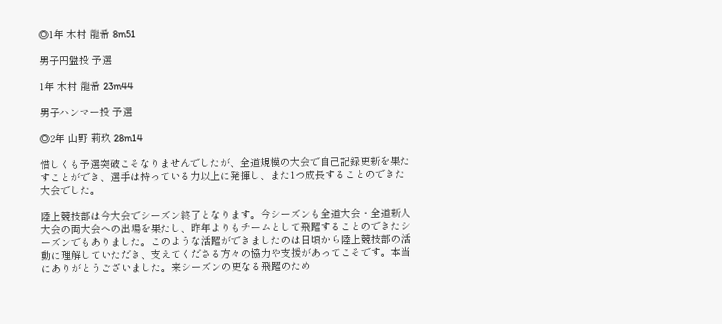◎1年 木村 龍希 8m51

男子円盤投 予選

1年 木村 龍希 23m44

男子ハンマー投 予選

◎2年 山野 莉玖 28m14

惜しくも予選突破こそなりませんでしたが、全道規模の大会で自己記録更新を果たすことができ、選手は持っている力以上に発揮し、また1つ成長することのできた大会でした。

陸上競技部は今大会でシーズン終了となります。今シーズンも全道大会・全道新人大会の両大会への出場を果たし、昨年よりもチームとして飛躍することのできたシーズンでもありました。このような活躍ができましたのは日頃から陸上競技部の活動に理解していただき、支えてくださる方々の協力や支援があってこそです。本当にありがとうございました。来シーズンの更なる飛躍のため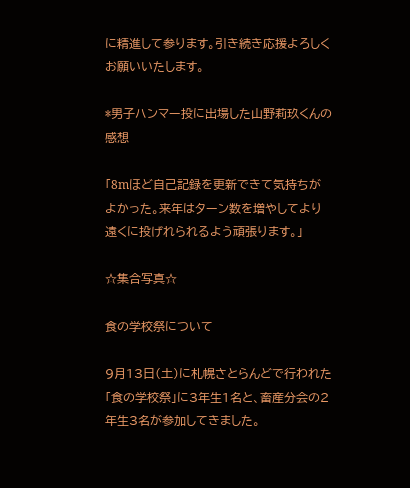に精進して参ります。引き続き応援よろしくお願いいたします。

*男子ハンマー投に出場した山野莉玖くんの感想

「8mほど自己記録を更新できて気持ちがよかった。来年はターン数を増やしてより遠くに投げれられるよう頑張ります。」

☆集合写真☆

食の学校祭について

9月13日(土)に札幌さとらんどで行われた「食の学校祭」に3年生1名と、畜産分会の2年生3名が参加してきました。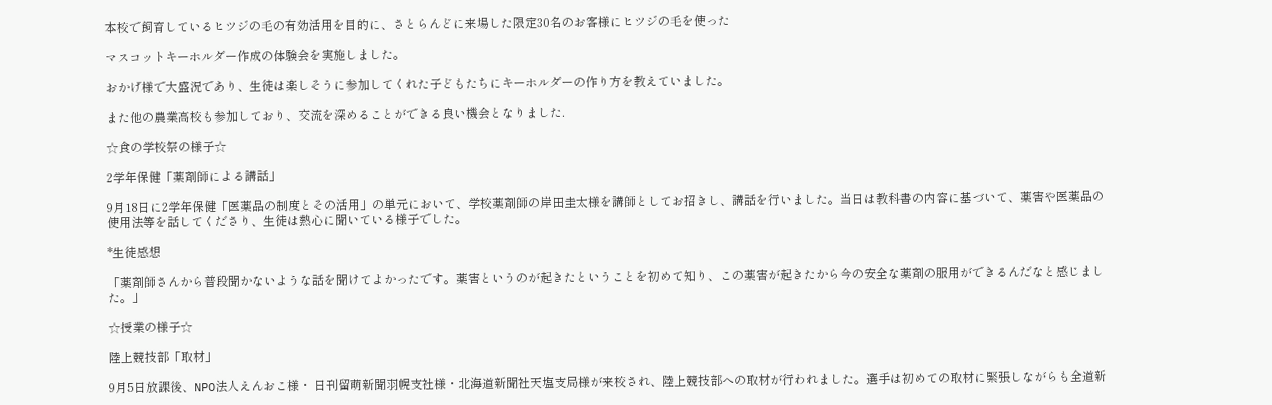本校で飼育しているヒツジの毛の有効活用を目的に、さとらんどに来場した限定30名のお客様にヒツジの毛を使った

マスコットキーホルダー作成の体験会を実施しました。

おかげ様で大盛況であり、生徒は楽しそうに参加してくれた子どもたちにキーホルダーの作り方を教えていました。

また他の農業高校も参加しており、交流を深めることができる良い機会となりました.

☆食の学校祭の様子☆

2学年保健「薬剤師による講話」

9月18日に2学年保健「医薬品の制度とその活用」の単元において、学校薬剤師の岸田圭太様を講師としてお招きし、講話を行いました。当日は教科書の内容に基づいて、薬害や医薬品の使用法等を話してくださり、生徒は熱心に聞いている様子でした。

*生徒感想

「薬剤師さんから普段聞かないような話を聞けてよかったです。薬害というのが起きたということを初めて知り、この薬害が起きたから今の安全な薬剤の服用ができるんだなと感じました。」

☆授業の様子☆

陸上競技部「取材」

9月5日放課後、NPO法人えんおこ様・ 日刊留萌新聞羽幌支社様・北海道新聞社天塩支局様が来校され、陸上競技部への取材が行われました。選手は初めての取材に緊張しながらも全道新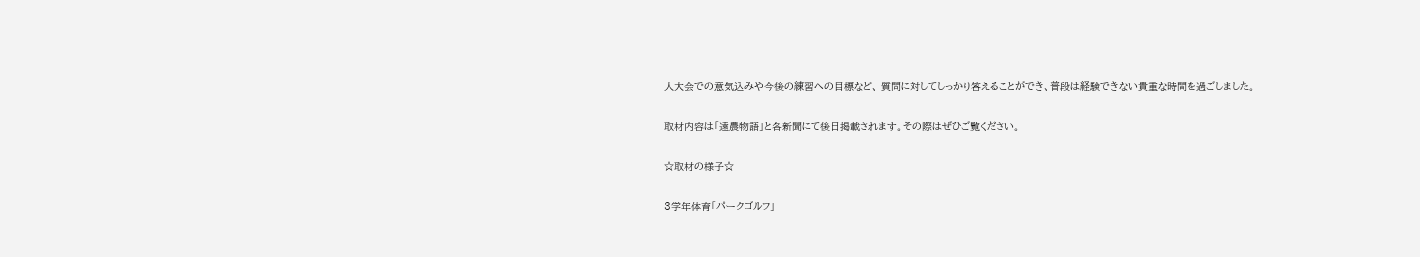人大会での意気込みや今後の練習への目標など、 質問に対してしっかり答えることができ、普段は経験できない貴重な時間を過ごしました。

取材内容は「遠農物語」と各新聞にて後日掲載されます。その際はぜひご覧ください。

☆取材の様子☆

3学年体育「パークゴルフ」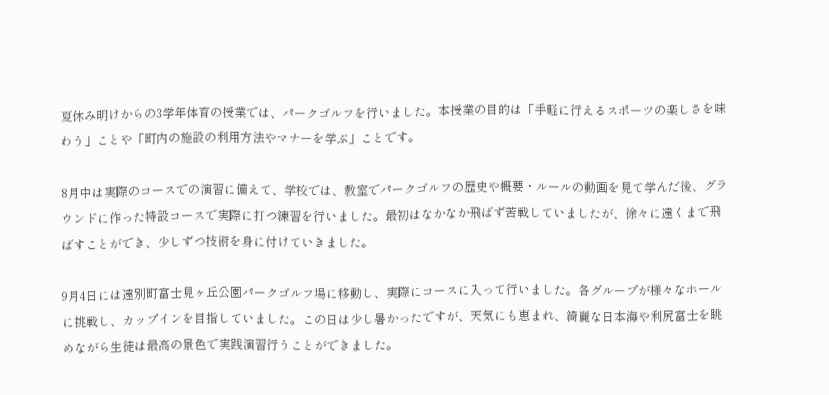夏休み明けからの3学年体育の授業では、パークゴルフを行いました。本授業の目的は「手軽に行えるスポーツの楽しさを味わう」ことや「町内の施設の利用方法やマナーを学ぶ」ことです。

8月中は実際のコースでの演習に備えて、学校では、教室でパークゴルフの歴史や概要・ルールの動画を見て学んだ後、グラウンドに作った特設コースで実際に打つ練習を行いました。最初はなかなか飛ばず苦戦していましたが、徐々に遠くまで飛ばすことができ、少しずつ技術を身に付けていきました。

9月4日には遠別町富士見ヶ丘公園パークゴルフ場に移動し、実際にコースに入って行いました。各グループが様々なホールに挑戦し、カップインを目指していました。この日は少し暑かったですが、天気にも恵まれ、綺麗な日本海や利尻富士を眺めながら生徒は最高の景色で実践演習行うことができました。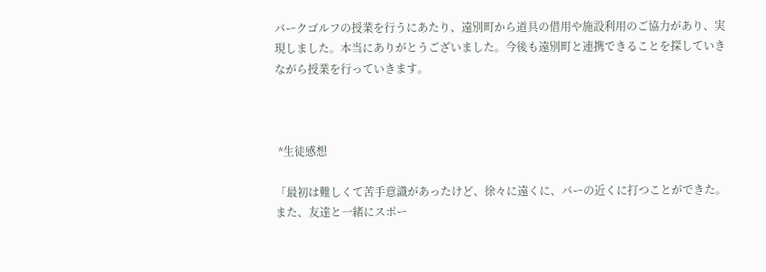パークゴルフの授業を行うにあたり、遠別町から道具の借用や施設利用のご協力があり、実現しました。本当にありがとうございました。今後も遠別町と連携できることを探していきながら授業を行っていきます。



 *生徒感想

「最初は難しくて苦手意識があったけど、徐々に遠くに、パーの近くに打つことができた。また、友達と一緒にスポー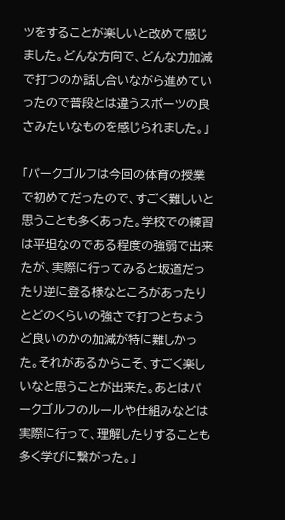ツをすることが楽しいと改めて感じました。どんな方向で、どんな力加減で打つのか話し合いながら進めていったので普段とは違うスポーツの良さみたいなものを感じられました。」

「パークゴルフは今回の体育の授業で初めてだったので、すごく難しいと思うことも多くあった。学校での練習は平坦なのである程度の強弱で出来たが、実際に行ってみると坂道だったり逆に登る様なところがあったりとどのくらいの強さで打つとちょうど良いのかの加減が特に難しかった。それがあるからこそ、すごく楽しいなと思うことが出来た。あとはパークゴルフのルールや仕組みなどは実際に行って、理解したりすることも多く学びに繋がった。」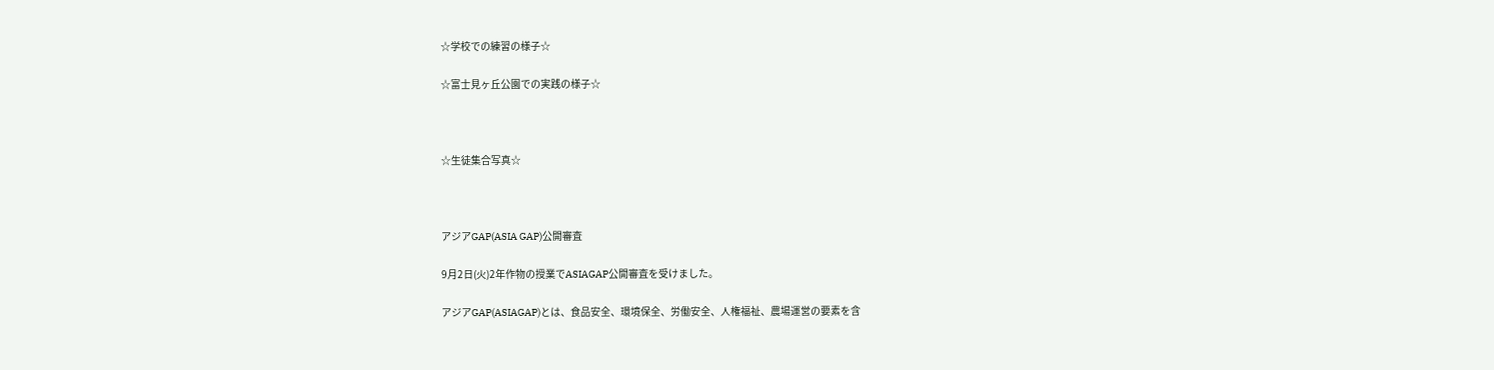☆学校での練習の様子☆

☆富士見ヶ丘公園での実践の様子☆



☆生徒集合写真☆



アジアGAP(ASIA GAP)公開審査

9月2日(火)2年作物の授業でASIAGAP公開審査を受けました。

アジアGAP(ASIAGAP)とは、食品安全、環境保全、労働安全、人権福祉、農場運営の要素を含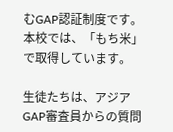むGAP認証制度です。本校では、「もち米」で取得しています。

生徒たちは、アジアGAP審査員からの質問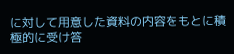に対して用意した資料の内容をもとに積極的に受け答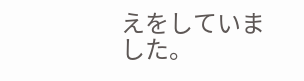えをしていました。